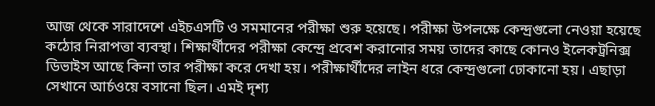আজ থেকে সারাদেশে এইচএসটি ও সমমানের পরীক্ষা শুরু হয়েছে। পরীক্ষা উপলক্ষে কেন্দ্রগুলো নেওয়া হয়েছে কঠোর নিরাপত্তা ব্যবস্থা। শিক্ষার্থীদের পরীক্ষা কেন্দ্রে প্রবেশ করানোর সময় তাদের কাছে কোনও ইলেকট্রনিক্স ডিভাইস আছে কিনা তার পরীক্ষা করে দেখা হয়। পরীক্ষার্থীদের লাইন ধরে কেন্দ্রগুলো ঢোকানো হয়। এছাড়া সেখানে আর্চওয়ে বসানো ছিল। এমই দৃশ্য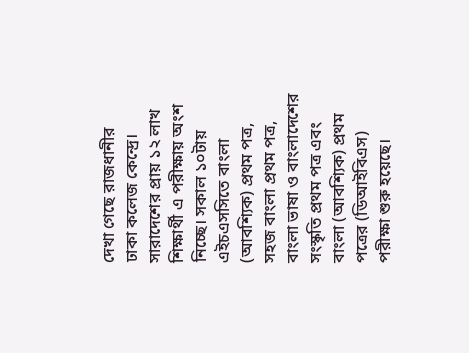দেখা গেছে রাজধানীর ঢাকা কলেজ কেন্দ্রে।
সারাদেশের প্রায় ১২ লাখ শিক্ষার্থী এ পরীক্ষায় অংশ নিচ্ছে। সকাল ১০টায় এইচএসসিতে বাংলা (আবশ্যিক) প্রথম পত্র, সহজ বাংলা প্রথম পত্র, বাংলা ভাষা ও বাংলাদেশের সংস্কৃতি প্রথম পত্র এবং বাংলা (আবশ্যিক) প্রথম পত্রের (ডিআইবিএস) পরীক্ষা শুরু হয়েছে।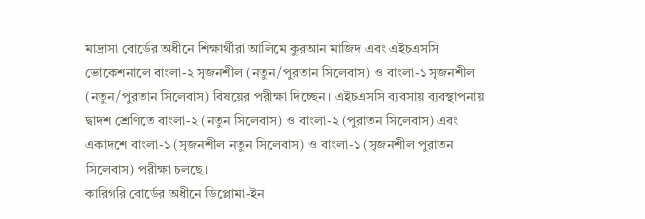মাদ্রাসা বোর্ডের অধীনে শিক্ষার্থীরা আলিমে কুরআন মাজিদ এবং এইচএসসি ভোকেশনালে বাংলা-২ সৃজনশীল (নতুন/পুরতান সিলেবাস) ও বাংলা-১ সৃজনশীল (নতুন/পুরতান সিলেবাস) বিষয়ের পরীক্ষা দিচ্ছেন। এইচএসসি ব্যবসায় ব্যবস্থাপনায় দ্বাদশ শ্রেণিতে বাংলা-২ (নতুন সিলেবাস) ও বাংলা-২ (পুরাতন সিলেবাস) এবং একাদশে বাংলা-১ (সৃজনশীল নতুন সিলেবাস) ও বাংলা-১ (সৃজনশীল পুরাতন সিলেবাস) পরীক্ষা চলছে।
কারিগরি বোর্ডের অধীনে ডিপ্লোমা-ইন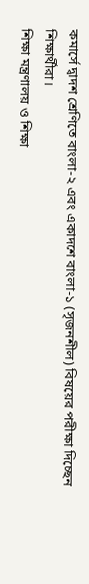কমার্সে দ্বাদশ শ্রেণিতে বাংলা-২ এবং একাদশে বাংলা-১ (সৃজনশীল) বিষয়ের পরীক্ষা দিচ্ছেন শিক্ষার্থীরা।
শিক্ষা মন্ত্রণালয় ও শিক্ষা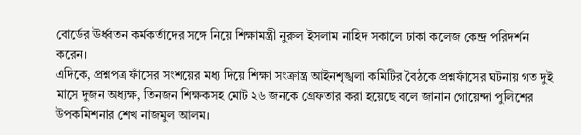বোর্ডের ঊর্ধ্বতন কর্মকর্তাদের সঙ্গে নিয়ে শিক্ষামন্ত্রী নুরুল ইসলাম নাহিদ সকালে ঢাকা কলেজ কেন্দ্র পরিদর্শন করেন।
এদিকে, প্রশ্নপত্র ফাঁসের সংশয়ের মধ্য দিয়ে শিক্ষা সংক্রান্ত্র আইনশৃঙ্খলা কমিটির বৈঠকে প্রশ্নফাঁসের ঘটনায় গত দুই মাসে দুজন অধ্যক্ষ, তিনজন শিক্ষকসহ মোট ২৬ জনকে গ্রেফতার করা হয়েছে বলে জানান গোয়েন্দা পুলিশের উপকমিশনার শেখ নাজমুল আলম।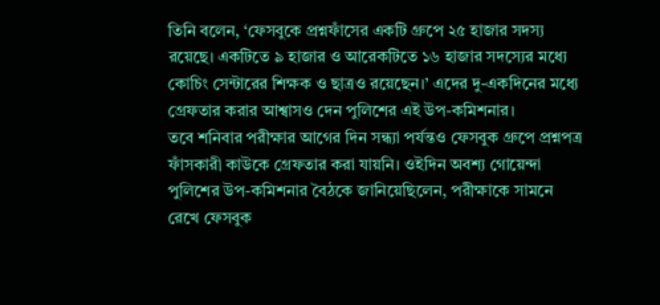তিনি বলেন, ‘ফেসবুকে প্রশ্নফাঁসের একটি গ্রুপে ২৫ হাজার সদস্য রয়েছে। একটিতে ৯ হাজার ও আরেকটিতে ১৬ হাজার সদস্যের মধ্যে কোচিং সেন্টারের শিক্ষক ও ছাত্রও রয়েছেন।’ এদের দু-একদিনের মধ্যে গ্রেফতার করার আশ্বাসও দেন পুলিশের এই উপ-কমিশনার।
তবে শনিবার পরীক্ষার আগের দিন সন্ধ্যা পর্যন্তও ফেসবুক গ্রুপে প্রশ্নপত্র ফাঁসকারী কাউকে গ্রেফতার করা যায়নি। ওইদিন অবশ্য গোয়েন্দা পুলিশের উপ-কমিশনার বৈঠকে জানিয়েছিলেন, পরীক্ষাকে সামনে রেখে ফেসবুক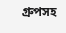গ্রুপসহ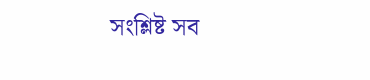সংশ্লিষ্ট সব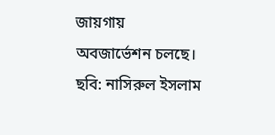জায়গায় অবজার্ভেশন চলছে।
ছবি: নাসিরুল ইসলাম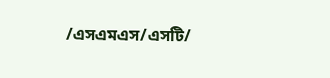/এসএমএস/এসটি/